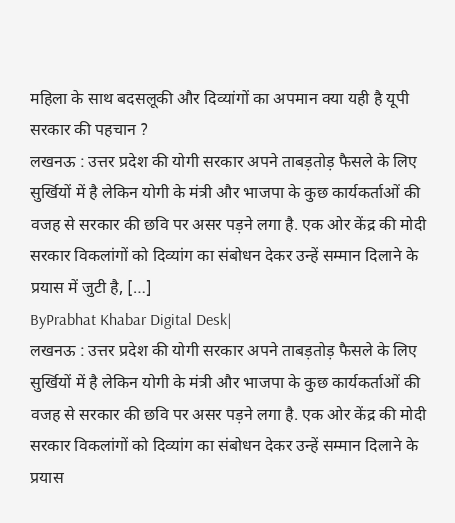महिला के साथ बदसलूकी और दिव्यांगों का अपमान क्या यही है यूपी सरकार की पहचान ?
लखनऊ : उत्तर प्रदेश की योगी सरकार अपने ताबड़तोड़ फैसले के लिए सुर्खियों में है लेकिन योगी के मंत्री और भाजपा के कुछ कार्यकर्ताओं की वजह से सरकार की छवि पर असर पड़ने लगा है. एक ओर केंद्र की मोदी सरकार विकलांगों को दिव्यांग का संबोधन देकर उन्हें सम्मान दिलाने के प्रयास में जुटी है, […]
ByPrabhat Khabar Digital Desk|
लखनऊ : उत्तर प्रदेश की योगी सरकार अपने ताबड़तोड़ फैसले के लिए सुर्खियों में है लेकिन योगी के मंत्री और भाजपा के कुछ कार्यकर्ताओं की वजह से सरकार की छवि पर असर पड़ने लगा है. एक ओर केंद्र की मोदी सरकार विकलांगों को दिव्यांग का संबोधन देकर उन्हें सम्मान दिलाने के प्रयास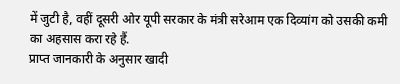में जुटी है, वहीं दूसरी ओर यूपी सरकार के मंत्री सरेआम एक दिव्यांग को उसकी कमी का अहसास करा रहे हैं.
प्राप्त जानकारी के अनुसार खादी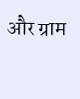और ग्राम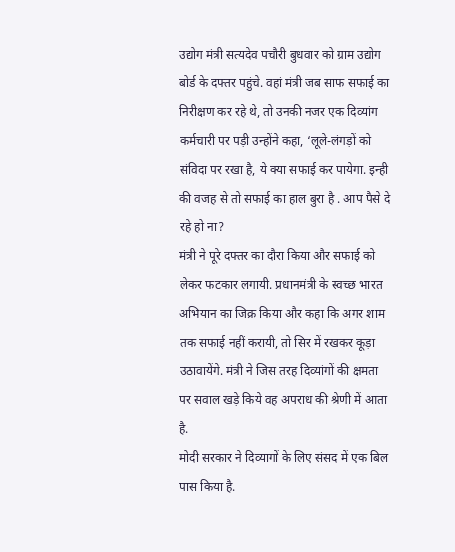उद्योग मंत्री सत्यदेव पचौरी बुधवार को ग्राम उद्योग बोर्ड के दफ्तर पहुंचे. वहां मंत्री जब साफ सफाई का निरीक्षण कर रहे थे, तो उनकी नजर एक दिव्यांग कर्मचारी पर पड़ी उन्होंने कहा, ‘लूले-लंगड़ों को संविदा पर रखा है, ये क्या सफाई कर पायेगा. इन्ही की वजह से तो सफाई का हाल बुरा है . आप पैसे दे रहे हो ना?
मंत्री ने पूरे दफ्तर का दौरा किया और सफाई को लेकर फटकार लगायी. प्रधानमंत्री के स्वच्छ भारत अभियान का जिक्र किया और कहा कि अगर शाम तक सफाई नहीं करायी, तो सिर में रखकर कूड़ा उठावायेंगे. मंत्री ने जिस तरह दिव्यांगों की क्षमता पर सवाल खड़े किये वह अपराध की श्रेणी में आता है.
मोदी सरकार ने दिव्यागों के लिए संसद में एक बिल पास किया है.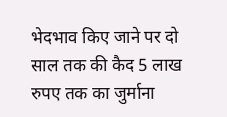भेदभाव किए जाने पर दो साल तक की कैद 5 लाख रुपए तक का जुर्माना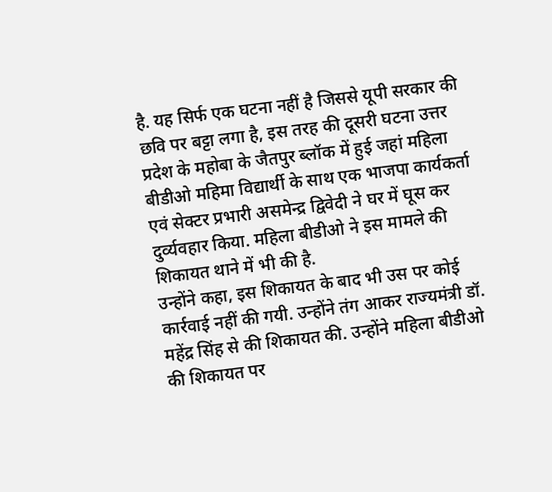है. यह सिर्फ एक घटना नहीं है जिससे यूपी सरकार की छवि पर बट्टा लगा है, इस तरह की दूसरी घटना उत्तर प्रदेश के महोबा के जैतपुर ब्लॉक में हुई जहां महिला बीडीओ महिमा विद्यार्थी के साथ एक भाजपा कार्यकर्ता एवं सेक्टर प्रभारी असमेन्द्र द्विवेदी ने घर में घूस कर दुर्व्यवहार किया. महिला बीडीओ ने इस मामले की शिकायत थाने में भी की है.
उन्होंने कहा, इस शिकायत के बाद भी उस पर कोई कार्रवाई नहीं की गयी. उन्होंने तंग आकर राज्यमंत्री डॉ. महेंद्र सिंह से की शिकायत की. उन्होंने महिला बीडीओ की शिकायत पर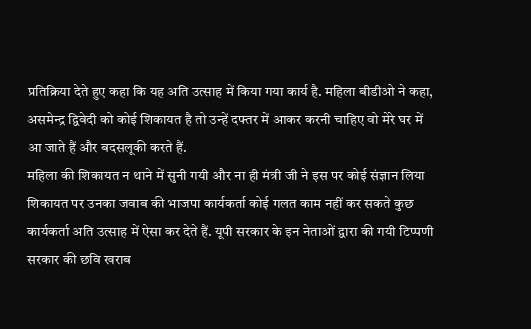प्रतिक्रिया देते हुए कहा कि यह अति उत्साह में किया गया कार्य है. महिला बीडीओ ने कहा, असमेन्द्र द्विवेदी को कोई शिकायत है तो उन्हें दफ्तर में आकर करनी चाहिए वो मेरे घर में आ जाते हैं और बदसलूकी करते हैं.
महिला की शिकायत न थाने में सुनी गयी और ना ही मंत्री जी ने इस पर कोई संज्ञान लिया शिकायत पर उनका जवाब की भाजपा कार्यकर्ता कोई गलत काम नहीं कर सकते कुछ कार्यकर्ता अति उत्साह में ऐसा कर देते हैं. यूपी सरकार के इन नेताओं द्वारा की गयी टिप्पणी सरकार की छवि खराब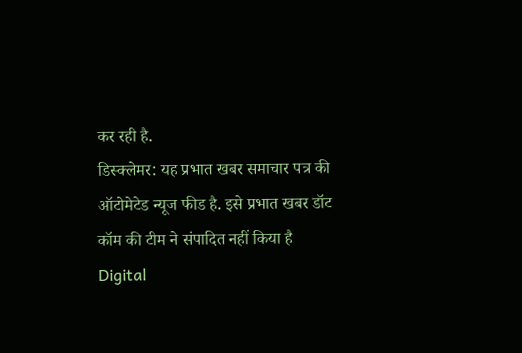कर रही है.
डिस्क्लेमर: यह प्रभात खबर समाचार पत्र की ऑटोमेटेड न्यूज फीड है. इसे प्रभात खबर डॉट कॉम की टीम ने संपादित नहीं किया है
Digital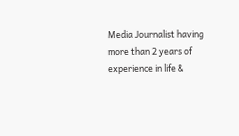Media Journalist having more than 2 years of experience in life &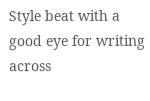Style beat with a good eye for writing across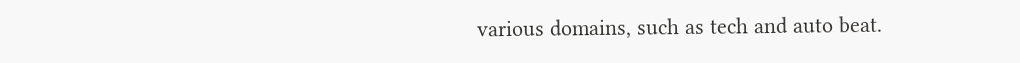various domains, such as tech and auto beat.